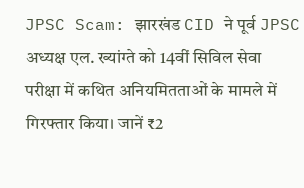JPSC Scam: झारखंड CID ने पूर्व JPSC अध्यक्ष एल. ख्यांग्ते को 14वीं सिविल सेवा परीक्षा में कथित अनियमितताओं के मामले में गिरफ्तार किया। जानें ₹2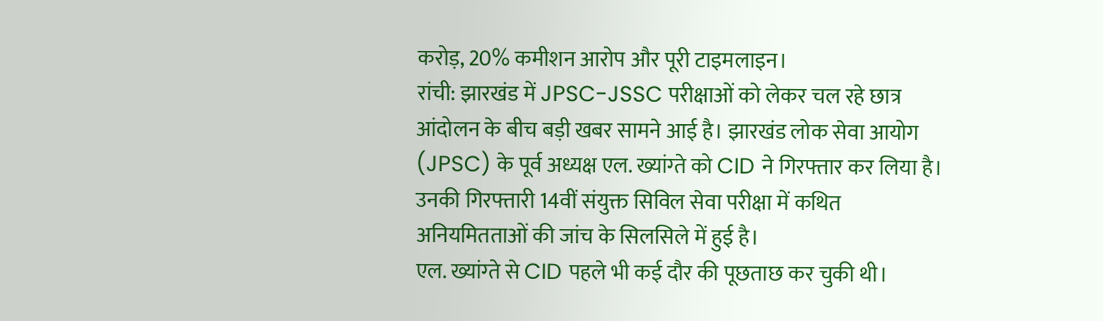करोड़, 20% कमीशन आरोप और पूरी टाइमलाइन।
रांची: झारखंड में JPSC-JSSC परीक्षाओं को लेकर चल रहे छात्र आंदोलन के बीच बड़ी खबर सामने आई है। झारखंड लोक सेवा आयोग (JPSC) के पूर्व अध्यक्ष एल. ख्यांग्ते को CID ने गिरफ्तार कर लिया है। उनकी गिरफ्तारी 14वीं संयुक्त सिविल सेवा परीक्षा में कथित अनियमितताओं की जांच के सिलसिले में हुई है।
एल. ख्यांग्ते से CID पहले भी कई दौर की पूछताछ कर चुकी थी।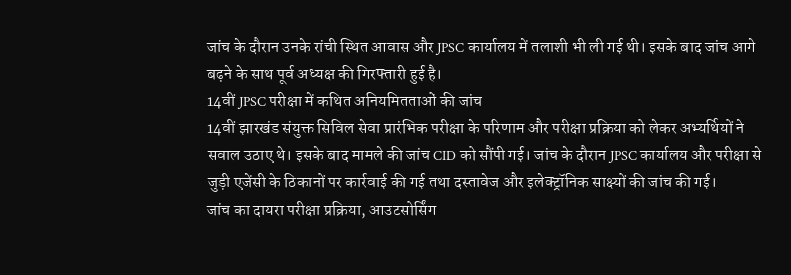जांच के दौरान उनके रांची स्थित आवास और JPSC कार्यालय में तलाशी भी ली गई थी। इसके बाद जांच आगे बढ़ने के साथ पूर्व अध्यक्ष की गिरफ्तारी हुई है।
14वीं JPSC परीक्षा में कथित अनियमितताओं की जांच
14वीं झारखंड संयुक्त सिविल सेवा प्रारंभिक परीक्षा के परिणाम और परीक्षा प्रक्रिया को लेकर अभ्यर्थियों ने सवाल उठाए थे। इसके बाद मामले की जांच CID को सौंपी गई। जांच के दौरान JPSC कार्यालय और परीक्षा से जुड़ी एजेंसी के ठिकानों पर कार्रवाई की गई तथा दस्तावेज और इलेक्ट्रॉनिक साक्ष्यों की जांच की गई।
जांच का दायरा परीक्षा प्रक्रिया, आउटसोर्सिंग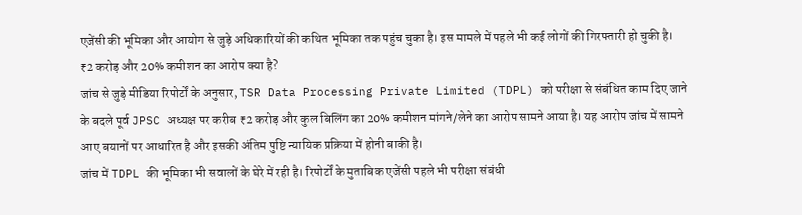एजेंसी की भूमिका और आयोग से जुड़े अधिकारियों की कथित भूमिका तक पहुंच चुका है। इस मामले में पहले भी कई लोगों की गिरफ्तारी हो चुकी है।
₹2 करोड़ और 20% कमीशन का आरोप क्या है?
जांच से जुड़े मीडिया रिपोर्टों के अनुसार, TSR Data Processing Private Limited (TDPL) को परीक्षा से संबंधित काम दिए जाने के बदले पूर्व JPSC अध्यक्ष पर करीब ₹2 करोड़ और कुल बिलिंग का 20% कमीशन मांगने/लेने का आरोप सामने आया है। यह आरोप जांच में सामने आए बयानों पर आधारित है और इसकी अंतिम पुष्टि न्यायिक प्रक्रिया में होनी बाकी है।
जांच में TDPL की भूमिका भी सवालों के घेरे में रही है। रिपोर्टों के मुताबिक एजेंसी पहले भी परीक्षा संबंधी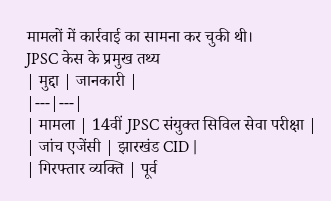मामलों में कार्रवाई का सामना कर चुकी थी।
JPSC केस के प्रमुख तथ्य
| मुद्दा | जानकारी |
|---|---|
| मामला | 14वीं JPSC संयुक्त सिविल सेवा परीक्षा |
| जांच एजेंसी | झारखंड CID |
| गिरफ्तार व्यक्ति | पूर्व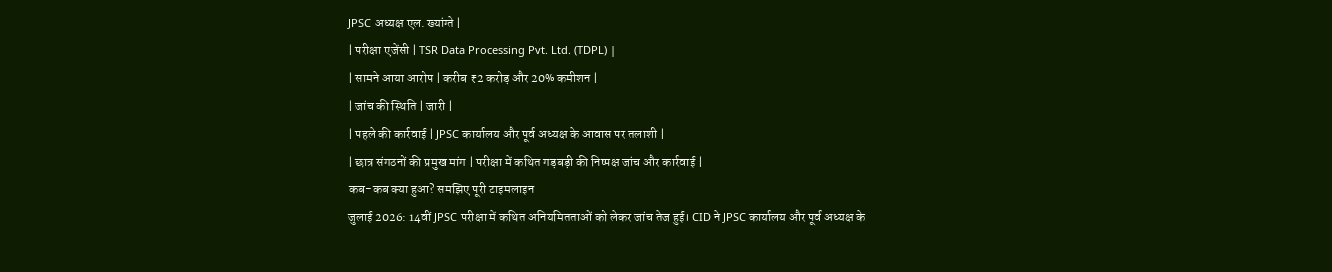JPSC अध्यक्ष एल. ख्यांग्ते |
| परीक्षा एजेंसी | TSR Data Processing Pvt. Ltd. (TDPL) |
| सामने आया आरोप | करीब ₹2 करोड़ और 20% कमीशन |
| जांच की स्थिति | जारी |
| पहले की कार्रवाई | JPSC कार्यालय और पूर्व अध्यक्ष के आवास पर तलाशी |
| छात्र संगठनों की प्रमुख मांग | परीक्षा में कथित गड़बड़ी की निष्पक्ष जांच और कार्रवाई |
कब-कब क्या हुआ? समझिए पूरी टाइमलाइन
जुलाई 2026: 14वीं JPSC परीक्षा में कथित अनियमितताओं को लेकर जांच तेज हुई। CID ने JPSC कार्यालय और पूर्व अध्यक्ष के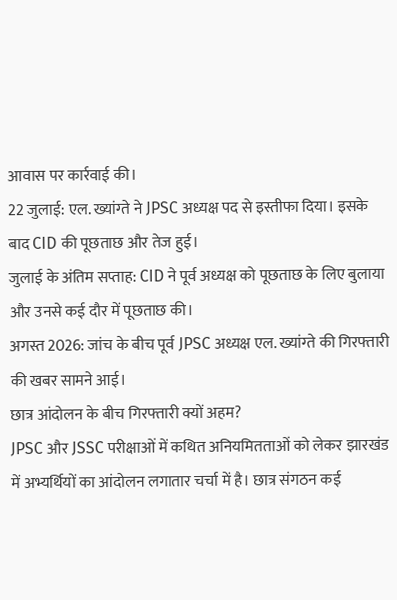आवास पर कार्रवाई की।
22 जुलाई: एल. ख्यांग्ते ने JPSC अध्यक्ष पद से इस्तीफा दिया। इसके बाद CID की पूछताछ और तेज हुई।
जुलाई के अंतिम सप्ताह: CID ने पूर्व अध्यक्ष को पूछताछ के लिए बुलाया और उनसे कई दौर में पूछताछ की।
अगस्त 2026: जांच के बीच पूर्व JPSC अध्यक्ष एल. ख्यांग्ते की गिरफ्तारी की खबर सामने आई।
छात्र आंदोलन के बीच गिरफ्तारी क्यों अहम?
JPSC और JSSC परीक्षाओं में कथित अनियमितताओं को लेकर झारखंड में अभ्यर्थियों का आंदोलन लगातार चर्चा में है। छात्र संगठन कई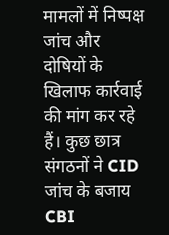मामलों में निष्पक्ष जांच और दोषियों के खिलाफ कार्रवाई की मांग कर रहे हैं। कुछ छात्र संगठनों ने CID जांच के बजाय CBI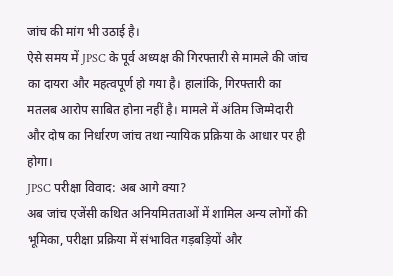जांच की मांग भी उठाई है।
ऐसे समय में JPSC के पूर्व अध्यक्ष की गिरफ्तारी से मामले की जांच का दायरा और महत्वपूर्ण हो गया है। हालांकि, गिरफ्तारी का मतलब आरोप साबित होना नहीं है। मामले में अंतिम जिम्मेदारी और दोष का निर्धारण जांच तथा न्यायिक प्रक्रिया के आधार पर ही होगा।
JPSC परीक्षा विवाद: अब आगे क्या?
अब जांच एजेंसी कथित अनियमितताओं में शामिल अन्य लोगों की भूमिका, परीक्षा प्रक्रिया में संभावित गड़बड़ियों और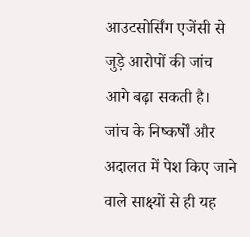आउटसोर्सिंग एजेंसी से जुड़े आरोपों की जांच आगे बढ़ा सकती है। जांच के निष्कर्षों और अदालत में पेश किए जाने वाले साक्ष्यों से ही यह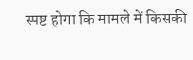स्पष्ट होगा कि मामले में किसकी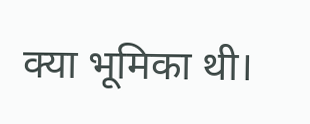क्या भूमिका थी।